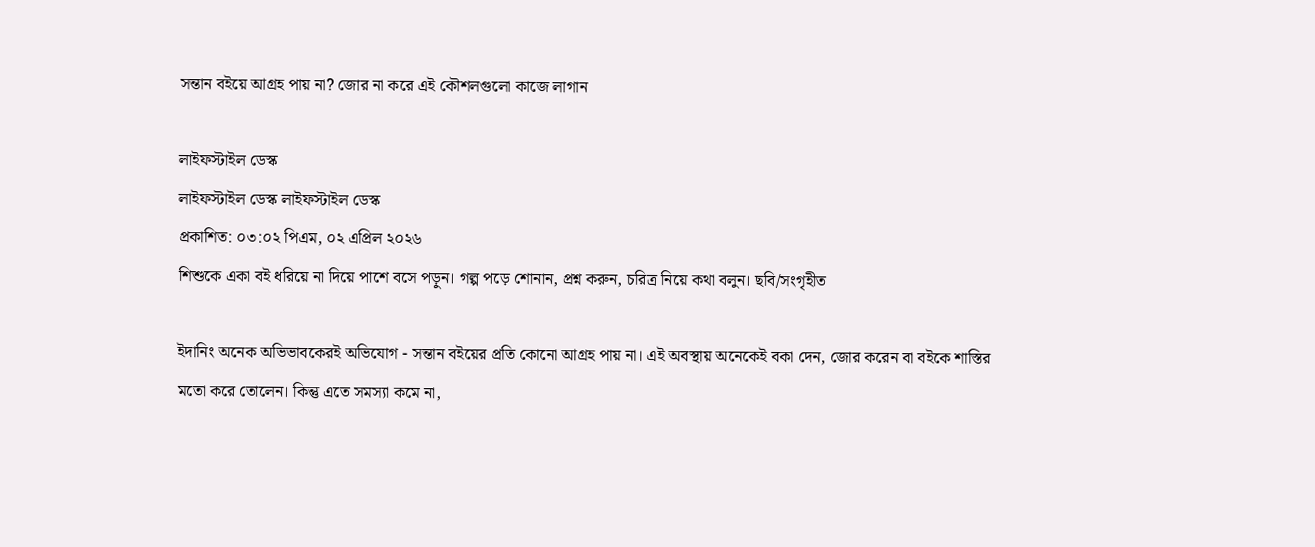সন্তান বইয়ে আগ্রহ পায় না? জোর না করে এই কৌশলগুলো কাজে লাগান

লাইফস্টাইল ডেস্ক
লাইফস্টাইল ডেস্ক লাইফস্টাইল ডেস্ক
প্রকাশিত: ০৩:০২ পিএম, ০২ এপ্রিল ২০২৬
শিশুকে একা বই ধরিয়ে না দিয়ে পাশে বসে পড়ুন। গল্প পড়ে শোনান, প্রশ্ন করুন, চরিত্র নিয়ে কথা বলুন। ছবি/সংগৃহীত

ইদানিং অনেক অভিভাবকেরই অভিযোগ - সন্তান বইয়ের প্রতি কোনো আগ্রহ পায় না। এই অবস্থায় অনেকেই বকা দেন, জোর করেন বা বইকে শাস্তির মতো করে তোলেন। কিন্তু এতে সমস্যা কমে না,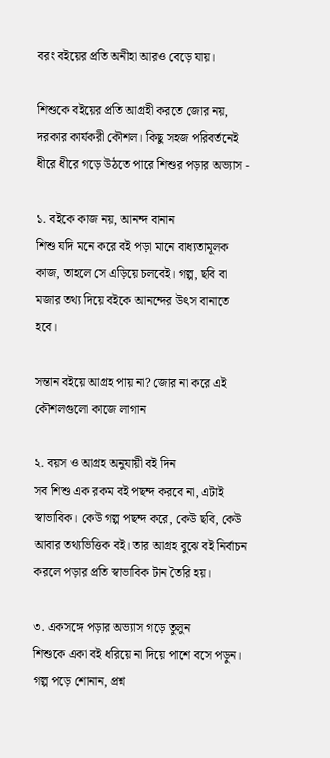বরং বইয়ের প্রতি অনীহা আরও বেড়ে যায়।

শিশুকে বইয়ের প্রতি আগ্রহী করতে জোর নয়, দরকার কার্যকরী কৌশল। কিছু সহজ পরিবর্তনেই ধীরে ধীরে গড়ে উঠতে পারে শিশুর পড়ার অভ্যাস -

১. বইকে কাজ নয়, আনন্দ বানান
শিশু যদি মনে করে বই পড়া মানে বাধ্যতামূলক কাজ, তাহলে সে এড়িয়ে চলবেই। গল্প, ছবি বা মজার তথ্য দিয়ে বইকে আনন্দের উৎস বানাতে হবে।

সন্তান বইয়ে আগ্রহ পায় না? জোর না করে এই কৌশলগুলো কাজে লাগান

২. বয়স ও আগ্রহ অনুযায়ী বই দিন
সব শিশু এক রকম বই পছন্দ করবে না, এটাই স্বাভাবিক। কেউ গল্প পছন্দ করে, কেউ ছবি, কেউ আবার তথ্যভিত্তিক বই। তার আগ্রহ বুঝে বই নির্বাচন করলে পড়ার প্রতি স্বাভাবিক টান তৈরি হয়।

৩. একসঙ্গে পড়ার অভ্যাস গড়ে তুলুন
শিশুকে একা বই ধরিয়ে না দিয়ে পাশে বসে পড়ুন। গল্প পড়ে শোনান, প্রশ্ন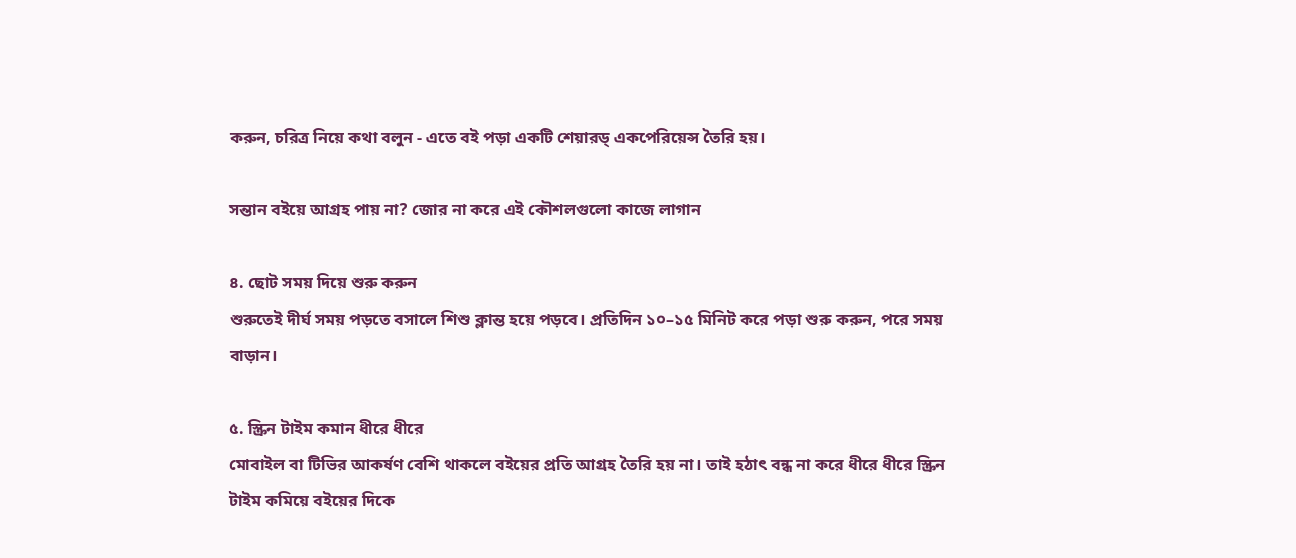করুন, চরিত্র নিয়ে কথা বলুন - এতে বই পড়া একটি শেয়ারড্ একপেরিয়েন্স তৈরি হয়।

সন্তান বইয়ে আগ্রহ পায় না? জোর না করে এই কৌশলগুলো কাজে লাগান

৪. ছোট সময় দিয়ে শুরু করুন
শুরুতেই দীর্ঘ সময় পড়তে বসালে শিশু ক্লান্ত হয়ে পড়বে। প্রতিদিন ১০–১৫ মিনিট করে পড়া শুরু করুন, পরে সময় বাড়ান।

৫. স্ক্রিন টাইম কমান ধীরে ধীরে
মোবাইল বা টিভির আকর্ষণ বেশি থাকলে বইয়ের প্রতি আগ্রহ তৈরি হয় না। তাই হঠাৎ বন্ধ না করে ধীরে ধীরে স্ক্রিন টাইম কমিয়ে বইয়ের দিকে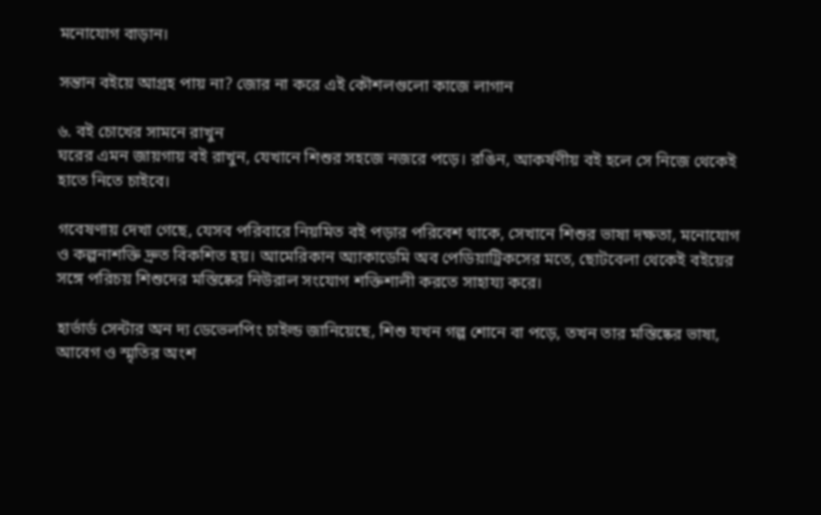মনোযোগ বাড়ান।

সন্তান বইয়ে আগ্রহ পায় না? জোর না করে এই কৌশলগুলো কাজে লাগান

৬. বই চোখের সামনে রাখুন
ঘরের এমন জায়গায় বই রাখুন, যেখানে শিশুর সহজে নজরে পড়ে। রঙিন, আকর্ষণীয় বই হলে সে নিজে থেকেই হাতে নিতে চাইবে।

গবেষণায় দেখা গেছে, যেসব পরিবারে নিয়মিত বই পড়ার পরিবেশ থাকে, সেখানে শিশুর ভাষা দক্ষতা, মনোযোগ ও কল্পনাশক্তি দ্রুত বিকশিত হয়। আমেরিকান অ্যাকাডেমি অব পেডিয়াট্রিকসের মতে, ছোটবেলা থেকেই বইয়ের সঙ্গে পরিচয় শিশুদের মস্তিষ্কের নিউরাল সংযোগ শক্তিশালী করতে সাহায্য করে।

হার্ভার্ড সেন্টার অন দ্য ডেভেলপিং চাইল্ড জানিয়েছে, শিশু যখন গল্প শোনে বা পড়ে, তখন তার মস্তিষ্কের ভাষা, আবেগ ও স্মৃতির অংশ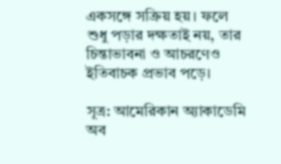একসঙ্গে সক্রিয় হয়। ফলে শুধু পড়ার দক্ষতাই নয়, তার চিন্তাভাবনা ও আচরণেও ইতিবাচক প্রভাব পড়ে।

সূত্র: আমেরিকান অ্যাকাডেমি অব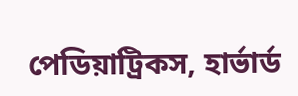পেডিয়াট্রিকস, হার্ভার্ড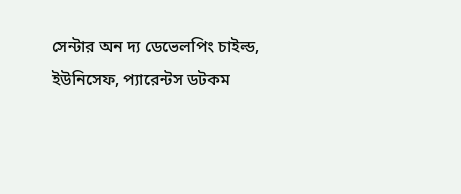সেন্টার অন দ্য ডেভেলপিং চাইল্ড, ইউনিসেফ, প্যারেন্টস ডটকম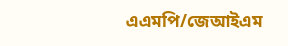এএমপি/জেআইএম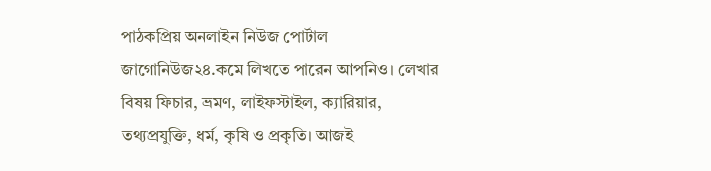পাঠকপ্রিয় অনলাইন নিউজ পোর্টাল জাগোনিউজ২৪.কমে লিখতে পারেন আপনিও। লেখার বিষয় ফিচার, ভ্রমণ, লাইফস্টাইল, ক্যারিয়ার, তথ্যপ্রযুক্তি, ধর্ম, কৃষি ও প্রকৃতি। আজই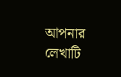আপনার লেখাটি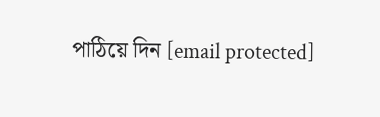পাঠিয়ে দিন [email protected]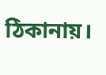ঠিকানায়।